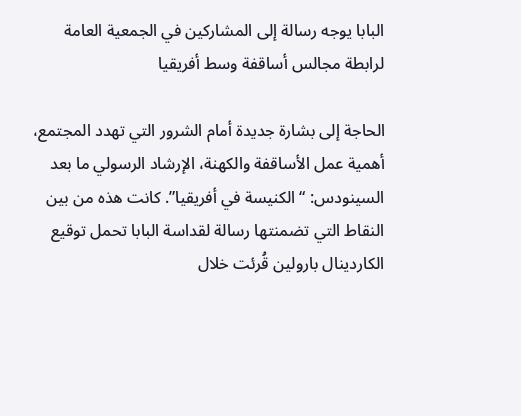البابا يوجه رسالة إلى المشاركين في الجمعية العامة لرابطة مجالس أساقفة وسط أفريقيا

الحاجة إلى بشارة جديدة أمام الشرور التي تهدد المجتمع، أهمية عمل الأساقفة والكهنة، الإرشاد الرسولي ما بعد السينودس: “الكنيسة في أفريقيا”. كانت هذه من بين النقاط التي تضمنتها رسالة لقداسة البابا تحمل توقيع الكاردينال بارولين قُرئت خلال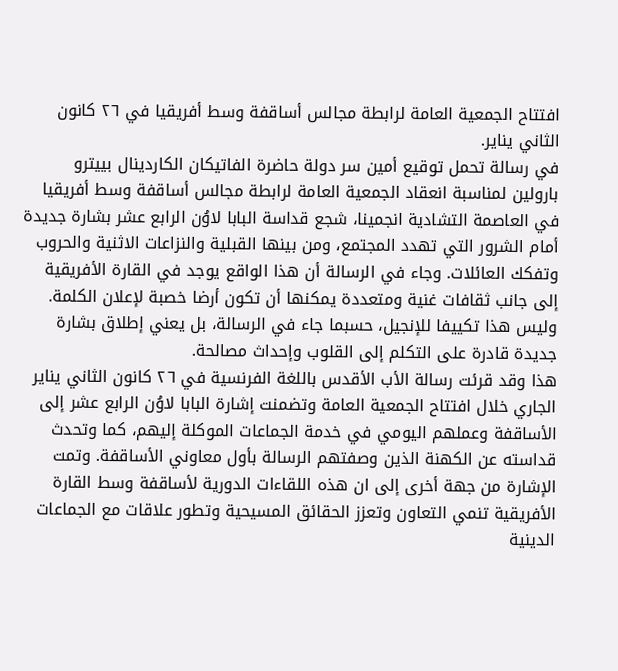افتتاح الجمعية العامة لرابطة مجالس أساقفة وسط أفريقيا في ٢٦ كانون الثاني يناير.
في رسالة تحمل توقيع أمين سر دولة حاضرة الفاتيكان الكاردينال بييترو بارولين لمناسبة انعقاد الجمعية العامة لرابطة مجالس أساقفة وسط أفريقيا في العاصمة التشادية انجمينا، شجع قداسة البابا لاوُن الرابع عشر بشارة جديدة أمام الشرور التي تهدد المجتمع، ومن بينها القبلية والنزاعات الاثنية والحروب وتفكك العائلات. وجاء في الرسالة أن هذا الواقع يوجد في القارة الأفريقية إلى جانب ثقافات غنية ومتعددة يمكنها أن تكون أرضا خصبة لإعلان الكلمة. وليس هذا تكييفا للإنجيل، حسبما جاء في الرسالة، بل يعني إطلاق بشارة جديدة قادرة على التكلم إلى القلوب وإحداث مصالحة.
هذا وقد قرئت رسالة الأب الأقدس باللغة الفرنسية في ٢٦ كانون الثاني يناير الجاري خلال افتتاح الجمعية العامة وتضمنت إشارة البابا لاوُن الرابع عشر إلى الأساقفة وعملهم اليومي في خدمة الجماعات الموكلة إليهم، كما وتحدث قداسته عن الكهنة الذين وصفتهم الرسالة بأول معاوني الأساقفة. وتمت الإشارة من جهة أخرى إلى ان هذه اللقاءات الدورية لأساقفة وسط القارة الأفريقية تنمي التعاون وتعزز الحقائق المسيحية وتطور علاقات مع الجماعات الدينية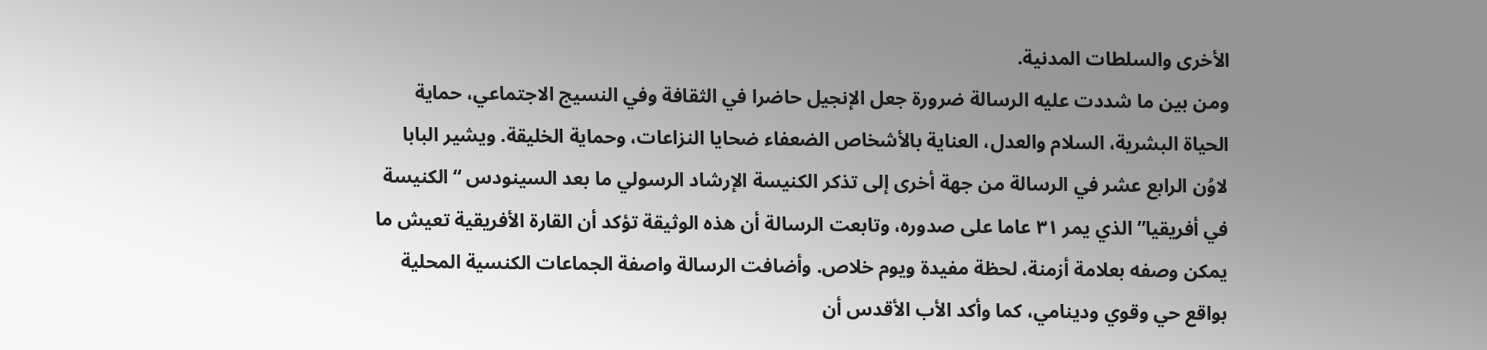الأخرى والسلطات المدنية.
ومن بين ما شددت عليه الرسالة ضرورة جعل الإنجيل حاضرا في الثقافة وفي النسيج الاجتماعي، حماية الحياة البشرية، السلام والعدل، العناية بالأشخاص الضعفاء ضحايا النزاعات، وحماية الخليقة. ويشير البابا لاوُن الرابع عشر في الرسالة من جهة أخرى إلى تذكر الكنيسة الإرشاد الرسولي ما بعد السينودس “الكنيسة في أفريقيا” الذي يمر ٣١ عاما على صدوره، وتابعت الرسالة أن هذه الوثيقة تؤكد أن القارة الأفريقية تعيش ما يمكن وصفه بعلامة أزمنة، لحظة مفيدة ويوم خلاص. وأضافت الرسالة واصفة الجماعات الكنسية المحلية بواقع حي وقوي ودينامي، كما وأكد الأب الأقدس أن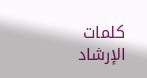كلمات الإرشاد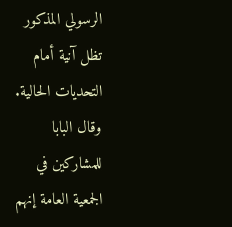الرسولي المذكور تظل آنية أمام التحديات الحالية. وقال البابا للمشاركين في الجمعية العامة إنهم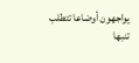يواجهون أوضاعا تتطلب تنبها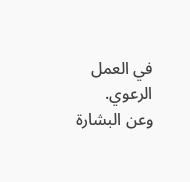في العمل الرعوي.
وعن البشارة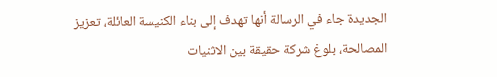الجديدة جاء في الرسالة أنها تهدف إلى بناء الكنيسة العائلة، تعزيز المصالحة، بلوغ شركة حقيقة بين الاثنيات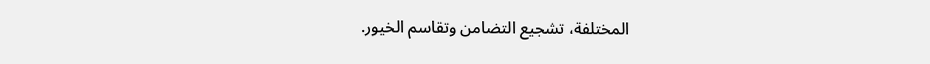المختلفة، تشجيع التضامن وتقاسم الخيور.